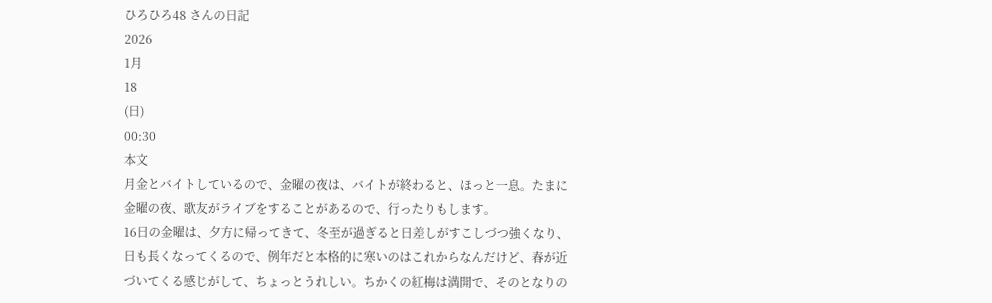ひろひろ48 さんの日記
2026
1月
18
(日)
00:30
本文
月金とバイトしているので、金曜の夜は、バイトが終わると、ほっと一息。たまに金曜の夜、歌友がライブをすることがあるので、行ったりもします。
16日の金曜は、夕方に帰ってきて、冬至が過ぎると日差しがすこしづつ強くなり、日も長くなってくるので、例年だと本格的に寒いのはこれからなんだけど、春が近づいてくる感じがして、ちょっとうれしい。ちかくの紅梅は満開で、そのとなりの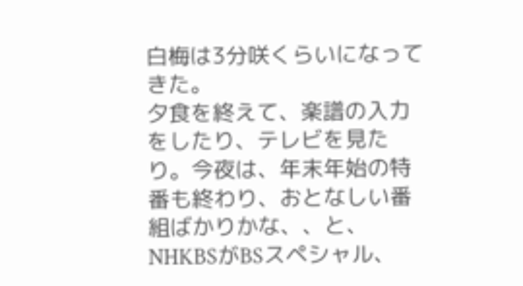白梅は3分咲くらいになってきた。
夕食を終えて、楽譜の入力をしたり、テレビを見たり。今夜は、年末年始の特番も終わり、おとなしい番組ばかりかな、、と、NHKBSがBSスペシャル、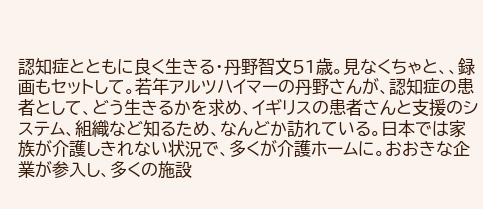認知症とともに良く生きる・丹野智文51歳。見なくちゃと、、録画もセットして。若年アルツハイマーの丹野さんが、認知症の患者として、どう生きるかを求め、イギリスの患者さんと支援のシステム、組織など知るため、なんどか訪れている。日本では家族が介護しきれない状況で、多くが介護ホームに。おおきな企業が参入し、多くの施設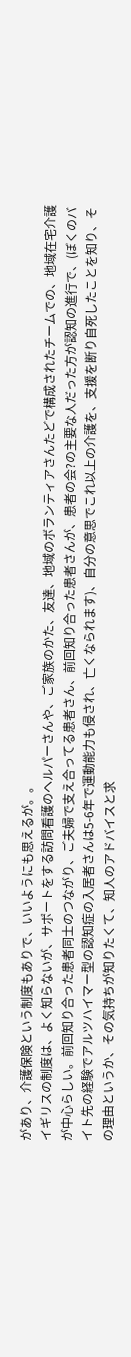があり、介護保険という制度もありで、いいようにも思えるが。。
イギリスの制度は、よく知らないが、サポートをする訪問看護のヘルパーさんや、ご家族のかた、友達、地域のボランティアさんたどで構成されたチームでの、地域在宅介護が中心らしい。前回知り合った患者同士のつながり、ご夫婦で支え合ってる患者さん、前回知り合った患者さんが、患者の会?の主要な人だった方が認知の進行で、(ぼくのバイト先の経験でアルツハイマー型の認知症の入居者さんは5-6年で運動能力も侵され、亡くなられます)、自分の意思でこれ以上の介護を、支援を断り自死したことを知り、その理由というか、その気持ちが知りたくて、知人のアドバイスと求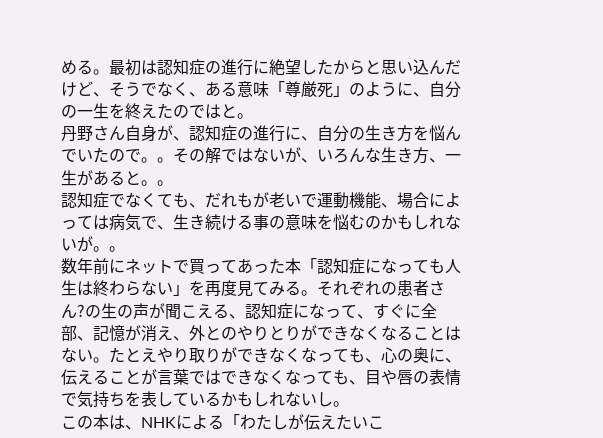める。最初は認知症の進行に絶望したからと思い込んだけど、そうでなく、ある意味「尊厳死」のように、自分の一生を終えたのではと。
丹野さん自身が、認知症の進行に、自分の生き方を悩んでいたので。。その解ではないが、いろんな生き方、一生があると。。
認知症でなくても、だれもが老いで運動機能、場合によっては病気で、生き続ける事の意味を悩むのかもしれないが。。
数年前にネットで買ってあった本「認知症になっても人生は終わらない」を再度見てみる。それぞれの患者さん?の生の声が聞こえる、認知症になって、すぐに全部、記憶が消え、外とのやりとりができなくなることはない。たとえやり取りができなくなっても、心の奥に、伝えることが言葉ではできなくなっても、目や唇の表情で気持ちを表しているかもしれないし。
この本は、NHKによる「わたしが伝えたいこ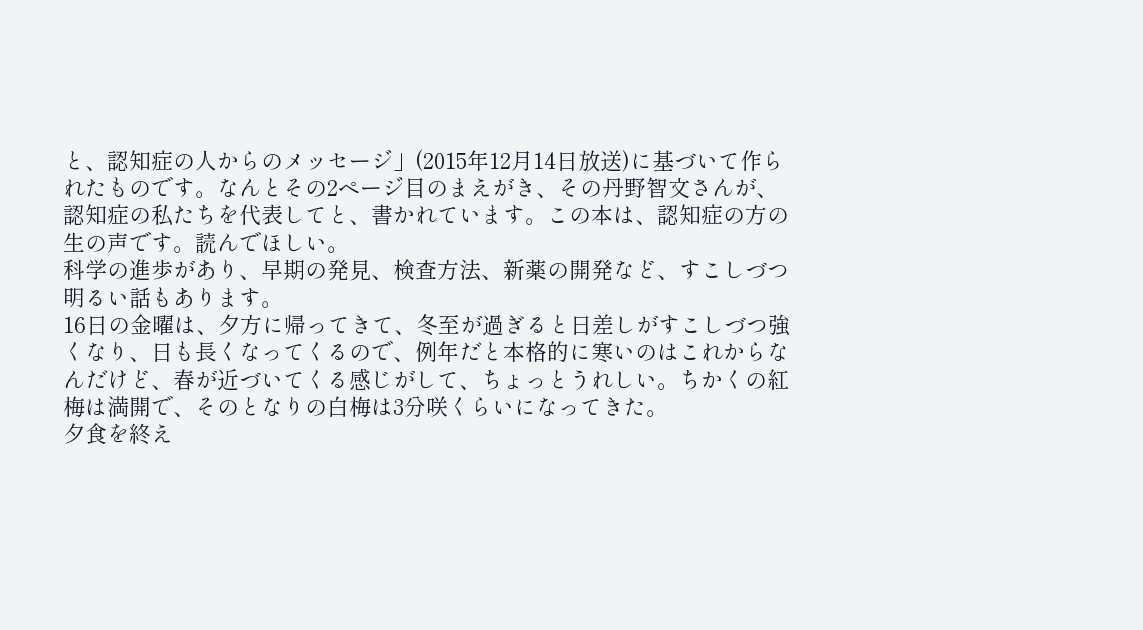と、認知症の人からのメッセージ」(2015年12月14日放送)に基づいて作られたものです。なんとその2ページ目のまえがき、その丹野智文さんが、認知症の私たちを代表してと、書かれています。この本は、認知症の方の生の声です。読んでほしい。
科学の進歩があり、早期の発見、検査方法、新薬の開発など、すこしづつ明るい話もあります。
16日の金曜は、夕方に帰ってきて、冬至が過ぎると日差しがすこしづつ強くなり、日も長くなってくるので、例年だと本格的に寒いのはこれからなんだけど、春が近づいてくる感じがして、ちょっとうれしい。ちかくの紅梅は満開で、そのとなりの白梅は3分咲くらいになってきた。
夕食を終え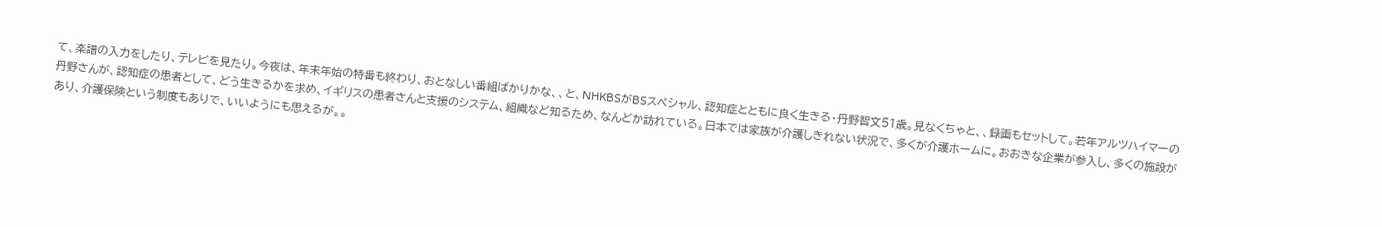て、楽譜の入力をしたり、テレビを見たり。今夜は、年末年始の特番も終わり、おとなしい番組ばかりかな、、と、NHKBSがBSスペシャル、認知症とともに良く生きる・丹野智文51歳。見なくちゃと、、録画もセットして。若年アルツハイマーの丹野さんが、認知症の患者として、どう生きるかを求め、イギリスの患者さんと支援のシステム、組織など知るため、なんどか訪れている。日本では家族が介護しきれない状況で、多くが介護ホームに。おおきな企業が参入し、多くの施設があり、介護保険という制度もありで、いいようにも思えるが。。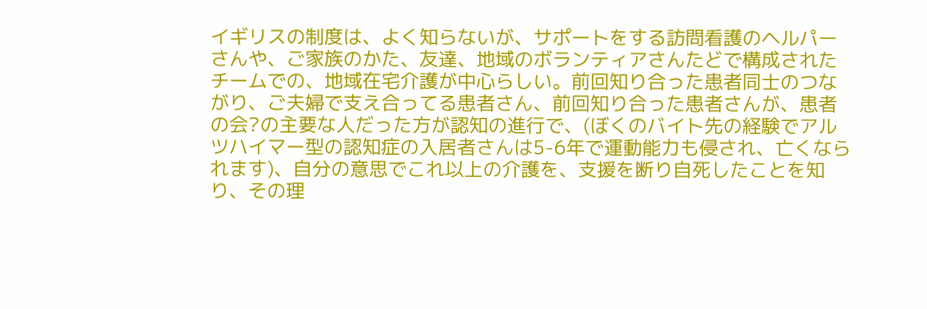イギリスの制度は、よく知らないが、サポートをする訪問看護のヘルパーさんや、ご家族のかた、友達、地域のボランティアさんたどで構成されたチームでの、地域在宅介護が中心らしい。前回知り合った患者同士のつながり、ご夫婦で支え合ってる患者さん、前回知り合った患者さんが、患者の会?の主要な人だった方が認知の進行で、(ぼくのバイト先の経験でアルツハイマー型の認知症の入居者さんは5-6年で運動能力も侵され、亡くなられます)、自分の意思でこれ以上の介護を、支援を断り自死したことを知り、その理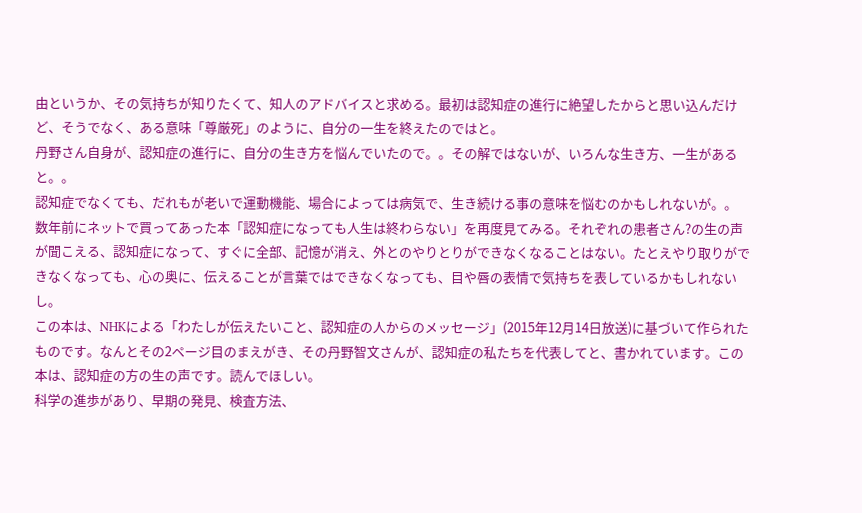由というか、その気持ちが知りたくて、知人のアドバイスと求める。最初は認知症の進行に絶望したからと思い込んだけど、そうでなく、ある意味「尊厳死」のように、自分の一生を終えたのではと。
丹野さん自身が、認知症の進行に、自分の生き方を悩んでいたので。。その解ではないが、いろんな生き方、一生があると。。
認知症でなくても、だれもが老いで運動機能、場合によっては病気で、生き続ける事の意味を悩むのかもしれないが。。
数年前にネットで買ってあった本「認知症になっても人生は終わらない」を再度見てみる。それぞれの患者さん?の生の声が聞こえる、認知症になって、すぐに全部、記憶が消え、外とのやりとりができなくなることはない。たとえやり取りができなくなっても、心の奥に、伝えることが言葉ではできなくなっても、目や唇の表情で気持ちを表しているかもしれないし。
この本は、NHKによる「わたしが伝えたいこと、認知症の人からのメッセージ」(2015年12月14日放送)に基づいて作られたものです。なんとその2ページ目のまえがき、その丹野智文さんが、認知症の私たちを代表してと、書かれています。この本は、認知症の方の生の声です。読んでほしい。
科学の進歩があり、早期の発見、検査方法、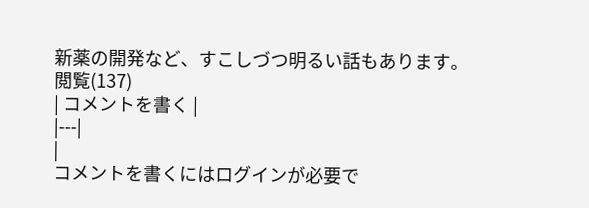新薬の開発など、すこしづつ明るい話もあります。
閲覧(137)
| コメントを書く |
|---|
|
コメントを書くにはログインが必要で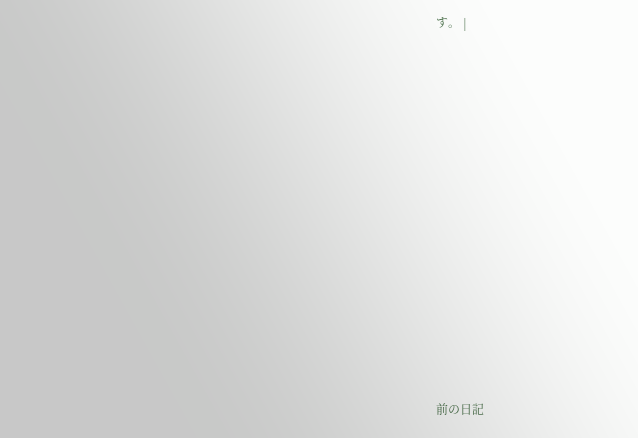す。 |















前の日記